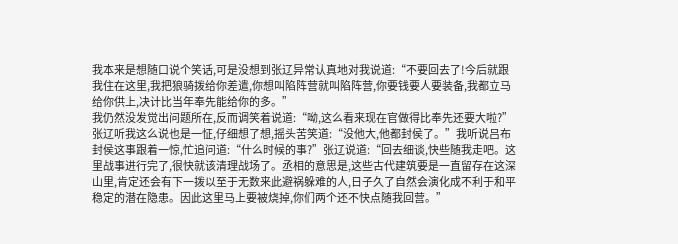我本来是想随口说个笑话,可是没想到张辽异常认真地对我说道:“不要回去了!今后就跟我住在这里,我把狼骑拨给你差遣,你想叫陷阵营就叫陷阵营,你要钱要人要装备,我都立马给你供上,决计比当年奉先能给你的多。”
我仍然没发觉出问题所在,反而调笑着说道:“呦,这么看来现在官做得比奉先还要大啦?”
张辽听我这么说也是一怔,仔细想了想,摇头苦笑道:“没他大,他都封侯了。”我听说吕布封侯这事跟着一惊,忙追问道:“什么时候的事?”张辽说道:“回去细谈,快些随我走吧。这里战事进行完了,很快就该清理战场了。丞相的意思是,这些古代建筑要是一直留存在这深山里,肯定还会有下一拨以至于无数来此避祸躲难的人,日子久了自然会演化成不利于和平稳定的潜在隐患。因此这里马上要被烧掉,你们两个还不快点随我回营。”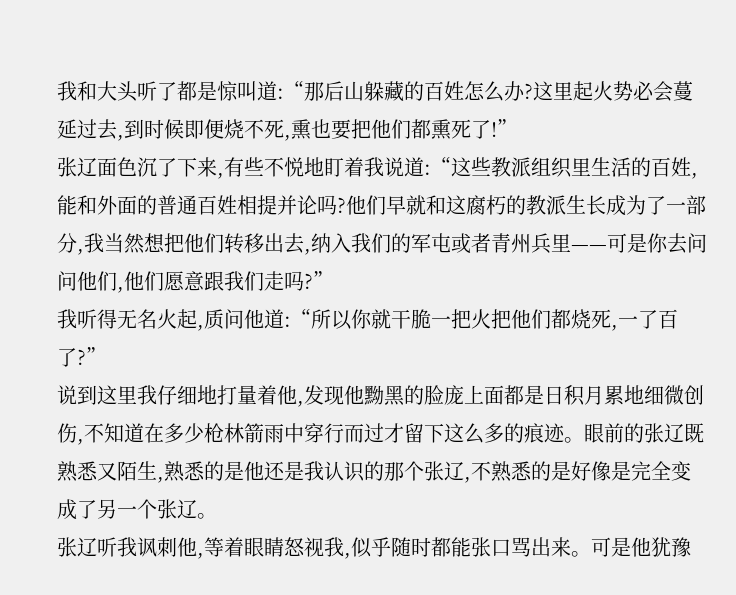我和大头听了都是惊叫道:“那后山躲藏的百姓怎么办?这里起火势必会蔓延过去,到时候即便烧不死,熏也要把他们都熏死了!”
张辽面色沉了下来,有些不悦地盯着我说道:“这些教派组织里生活的百姓,能和外面的普通百姓相提并论吗?他们早就和这腐朽的教派生长成为了一部分,我当然想把他们转移出去,纳入我们的军屯或者青州兵里——可是你去问问他们,他们愿意跟我们走吗?”
我听得无名火起,质问他道:“所以你就干脆一把火把他们都烧死,一了百了?”
说到这里我仔细地打量着他,发现他黝黑的脸庞上面都是日积月累地细微创伤,不知道在多少枪林箭雨中穿行而过才留下这么多的痕迹。眼前的张辽既熟悉又陌生,熟悉的是他还是我认识的那个张辽,不熟悉的是好像是完全变成了另一个张辽。
张辽听我讽刺他,等着眼睛怒视我,似乎随时都能张口骂出来。可是他犹豫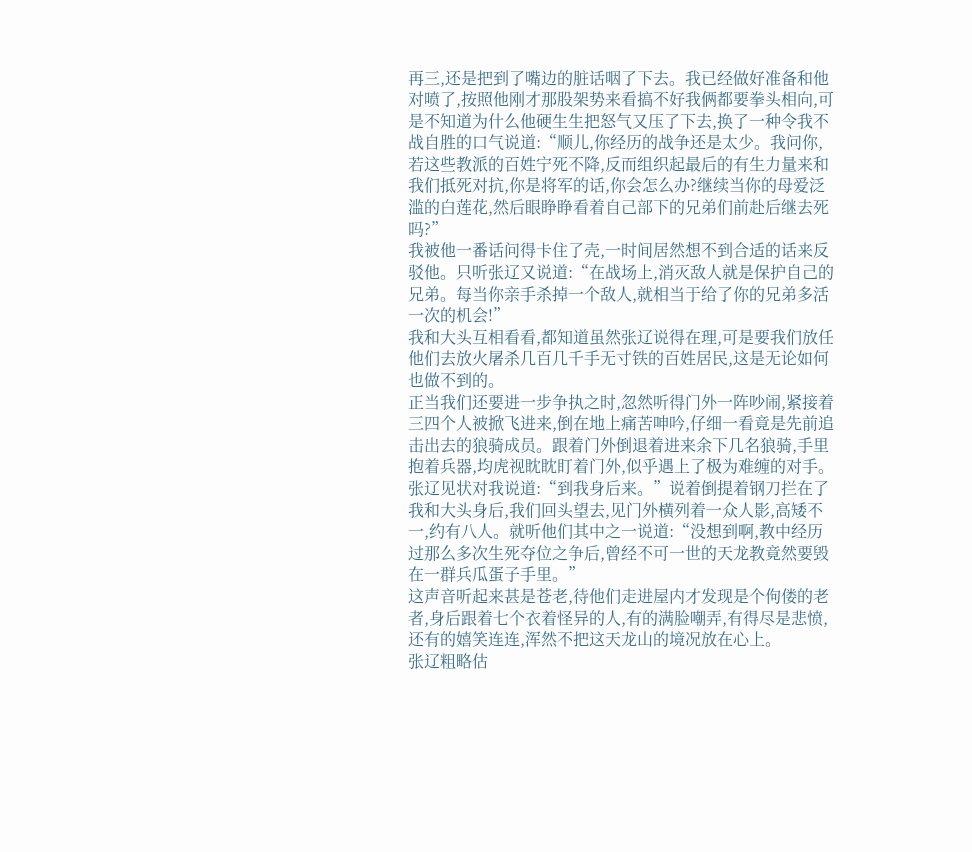再三,还是把到了嘴边的脏话咽了下去。我已经做好准备和他对喷了,按照他刚才那股架势来看搞不好我俩都要拳头相向,可是不知道为什么他硬生生把怒气又压了下去,换了一种令我不战自胜的口气说道:“顺儿,你经历的战争还是太少。我问你,若这些教派的百姓宁死不降,反而组织起最后的有生力量来和我们抵死对抗,你是将军的话,你会怎么办?继续当你的母爱泛滥的白莲花,然后眼睁睁看着自己部下的兄弟们前赴后继去死吗?”
我被他一番话问得卡住了壳,一时间居然想不到合适的话来反驳他。只听张辽又说道:“在战场上,消灭敌人就是保护自己的兄弟。每当你亲手杀掉一个敌人,就相当于给了你的兄弟多活一次的机会!”
我和大头互相看看,都知道虽然张辽说得在理,可是要我们放任他们去放火屠杀几百几千手无寸铁的百姓居民,这是无论如何也做不到的。
正当我们还要进一步争执之时,忽然听得门外一阵吵闹,紧接着三四个人被掀飞进来,倒在地上痛苦呻吟,仔细一看竟是先前追击出去的狼骑成员。跟着门外倒退着进来余下几名狼骑,手里抱着兵器,均虎视眈眈盯着门外,似乎遇上了极为难缠的对手。
张辽见状对我说道:“到我身后来。”说着倒提着钢刀拦在了我和大头身后,我们回头望去,见门外横列着一众人影,高矮不一,约有八人。就听他们其中之一说道:“没想到啊,教中经历过那么多次生死夺位之争后,曾经不可一世的天龙教竟然要毁在一群兵瓜蛋子手里。”
这声音听起来甚是苍老,待他们走进屋内才发现是个佝偻的老者,身后跟着七个衣着怪异的人,有的满脸嘲弄,有得尽是悲愤,还有的嬉笑连连,浑然不把这天龙山的境况放在心上。
张辽粗略估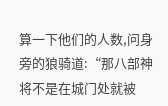算一下他们的人数,问身旁的狼骑道:“那八部神将不是在城门处就被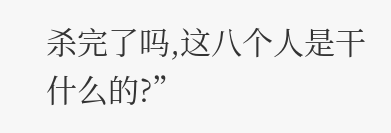杀完了吗,这八个人是干什么的?”